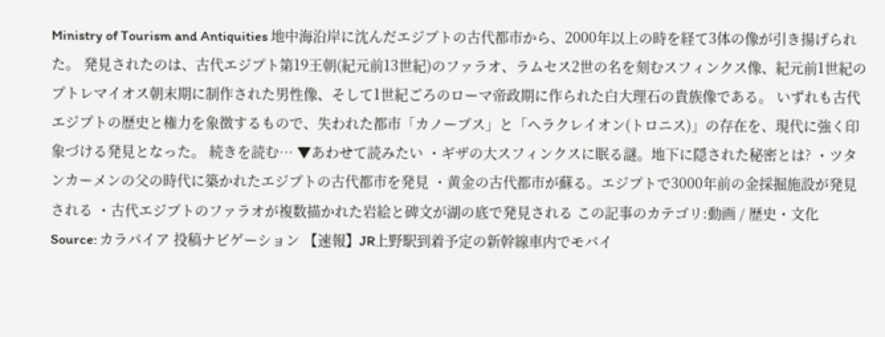Ministry of Tourism and Antiquities 地中海沿岸に沈んだエジプトの古代都市から、2000年以上の時を経て3体の像が引き揚げられた。 発見されたのは、古代エジプト第19王朝(紀元前13世紀)のファラオ、ラムセス2世の名を刻むスフィンクス像、紀元前1世紀のプトレマイオス朝末期に制作された男性像、そして1世紀ごろのローマ帝政期に作られた白大理石の貴族像である。 いずれも古代エジプトの歴史と権力を象徴するもので、失われた都市「カノープス」と「ヘラクレイオン(トロニス)」の存在を、現代に強く印象づける発見となった。 続きを読む… ▼あわせて読みたい ・ギザの大スフィンクスに眠る謎。地下に隠された秘密とは? ・ツタンカーメンの父の時代に築かれたエジプトの古代都市を発見 ・黄金の古代都市が蘇る。エジプトで3000年前の金採掘施設が発見される ・古代エジプトのファラオが複数描かれた岩絵と碑文が湖の底で発見される この記事のカテゴリ:動画 / 歴史・文化 Source: カラパイア 投稿ナビゲーション 【速報】JR上野駅到着予定の新幹線車内でモバイ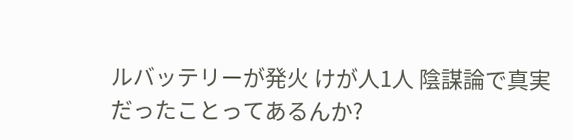ルバッテリーが発火 けが人1人 陰謀論で真実だったことってあるんか?